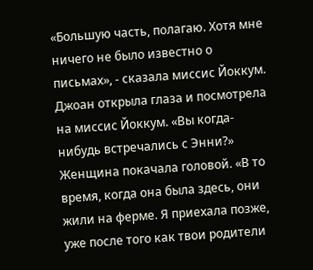«Большую часть, полагаю. Хотя мне ничего не было известно о письмах», - сказала миссис Йоккум.
Джоан открыла глаза и посмотрела на миссис Йоккум. «Вы когда-нибудь встречались с Энни?»
Женщина покачала головой. «В то время, когда она была здесь, они жили на ферме. Я приехала позже, уже после того как твои родители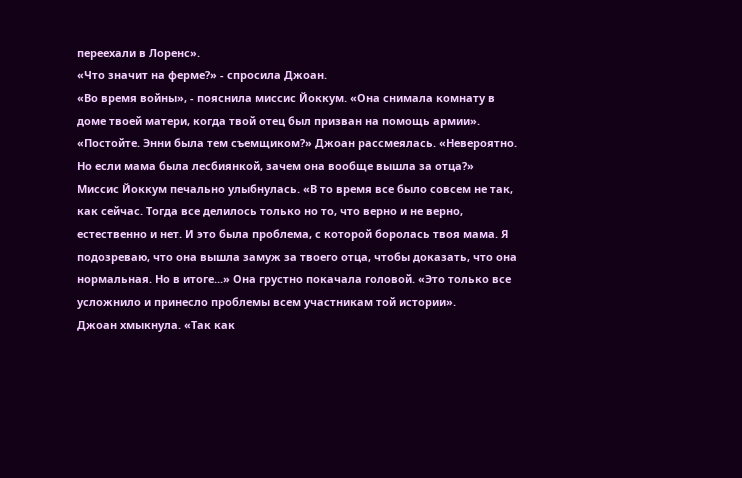переехали в Лоренс».
«Что значит на ферме?» - спросила Джоан.
«Во время войны», - пояснила миссис Йоккум. «Она снимала комнату в доме твоей матери, когда твой отец был призван на помощь армии».
«Постойте. Энни была тем съемщиком?» Джоан рассмеялась. «Невероятно. Но если мама была лесбиянкой, зачем она вообще вышла за отца?»
Миссис Йоккум печально улыбнулась. «В то время все было совсем не так, как сейчас. Тогда все делилось только но то, что верно и не верно, естественно и нет. И это была проблема, с которой боролась твоя мама. Я подозреваю, что она вышла замуж за твоего отца, чтобы доказать, что она нормальная. Но в итоге...» Она грустно покачала головой. «Это только все усложнило и принесло проблемы всем участникам той истории».
Джоан хмыкнула. «Так как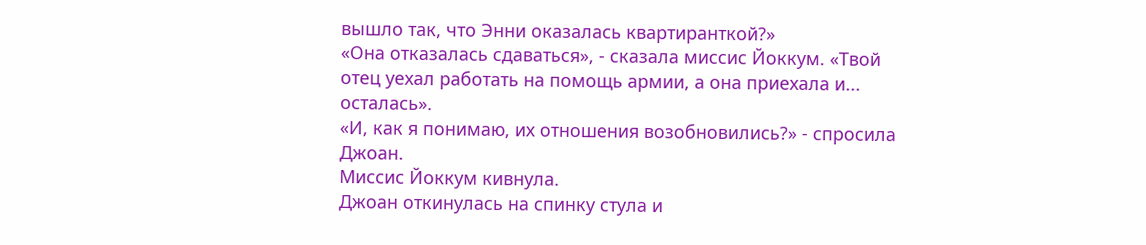вышло так, что Энни оказалась квартиранткой?»
«Она отказалась сдаваться», - сказала миссис Йоккум. «Твой отец уехал работать на помощь армии, а она приехала и... осталась».
«И, как я понимаю, их отношения возобновились?» - спросила Джоан.
Миссис Йоккум кивнула.
Джоан откинулась на спинку стула и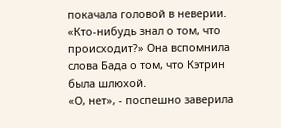покачала головой в неверии. «Кто-нибудь знал о том, что происходит?» Она вспомнила слова Бада о том, что Кэтрин была шлюхой.
«О, нет», - поспешно заверила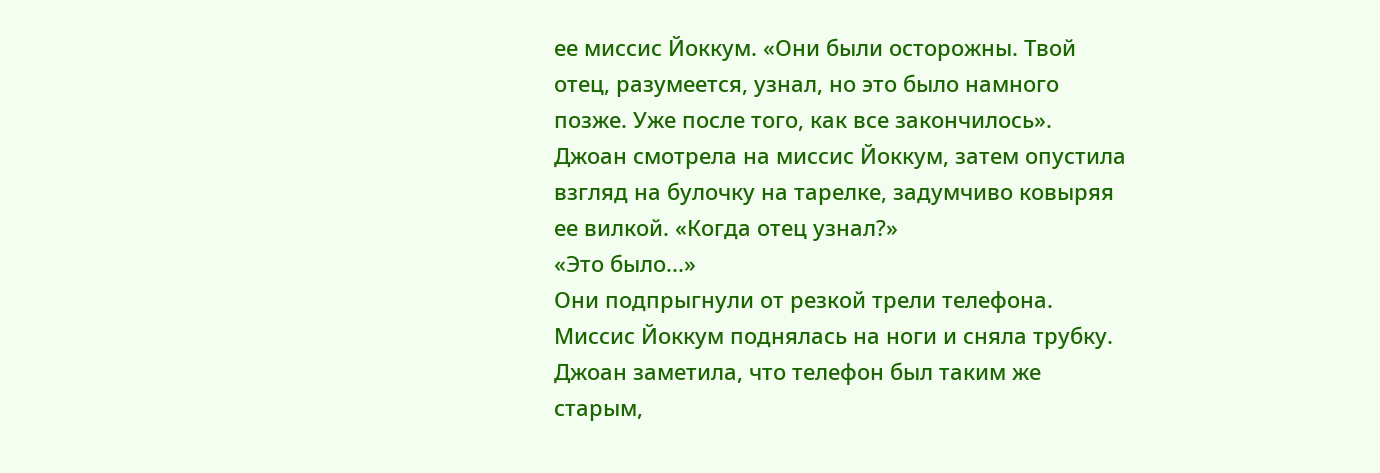ее миссис Йоккум. «Они были осторожны. Твой отец, разумеется, узнал, но это было намного позже. Уже после того, как все закончилось».
Джоан смотрела на миссис Йоккум, затем опустила взгляд на булочку на тарелке, задумчиво ковыряя ее вилкой. «Когда отец узнал?»
«Это было...»
Они подпрыгнули от резкой трели телефона.
Миссис Йоккум поднялась на ноги и сняла трубку. Джоан заметила, что телефон был таким же старым,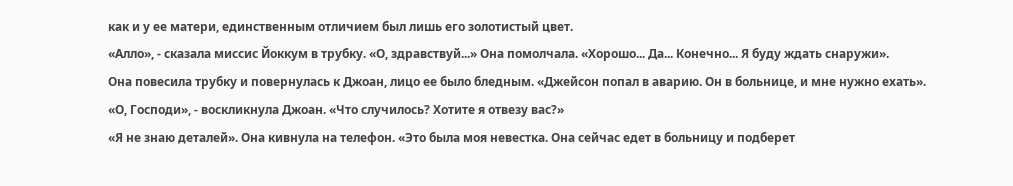как и у ее матери, единственным отличием был лишь его золотистый цвет.
«Алло», - сказала миссис Йоккум в трубку. «О, здравствуй...» Она помолчала. «Хорошо... Да... Конечно... Я буду ждать снаружи».
Она повесила трубку и повернулась к Джоан, лицо ее было бледным. «Джейсон попал в аварию. Он в больнице, и мне нужно ехать».
«О, Господи», - воскликнула Джоан. «Что случилось? Хотите я отвезу вас?»
«Я не знаю деталей». Она кивнула на телефон. «Это была моя невестка. Она сейчас едет в больницу и подберет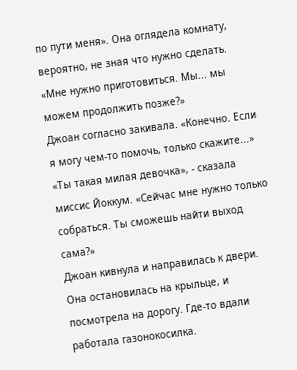по пути меня». Она оглядела комнату, вероятно, не зная что нужно сделать. «Мне нужно приготовиться. Мы... мы можем продолжить позже?»
Джоан согласно закивала. «Конечно. Если я могу чем-то помочь, только скажите...»
«Ты такая милая девочка», - сказала миссис Йоккум. «Сейчас мне нужно только собраться. Ты сможешь найти выход сама?»
Джоан кивнула и направилась к двери. Она остановилась на крыльце, и посмотрела на дорогу. Где-то вдали работала газонокосилка.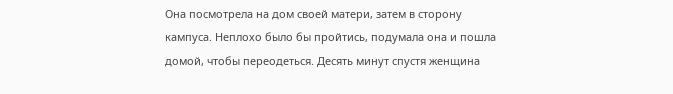Она посмотрела на дом своей матери, затем в сторону кампуса. Неплохо было бы пройтись, подумала она и пошла домой, чтобы переодеться. Десять минут спустя женщина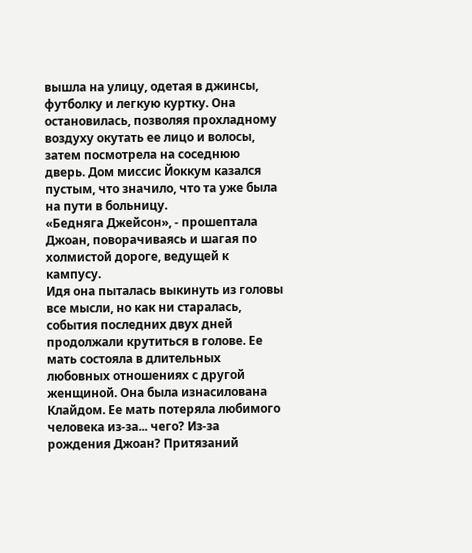вышла на улицу, одетая в джинсы, футболку и легкую куртку. Она остановилась, позволяя прохладному воздуху окутать ее лицо и волосы, затем посмотрела на соседнюю дверь. Дом миссис Йоккум казался пустым, что значило, что та уже была на пути в больницу.
«Бедняга Джейсон», - прошептала Джоан, поворачиваясь и шагая по холмистой дороге, ведущей к кампусу.
Идя она пыталась выкинуть из головы все мысли, но как ни старалась, события последних двух дней продолжали крутиться в голове. Ее мать состояла в длительных любовных отношениях с другой женщиной. Она была изнасилована Клайдом. Ее мать потеряла любимого человека из-за... чего? Из-за рождения Джоан? Притязаний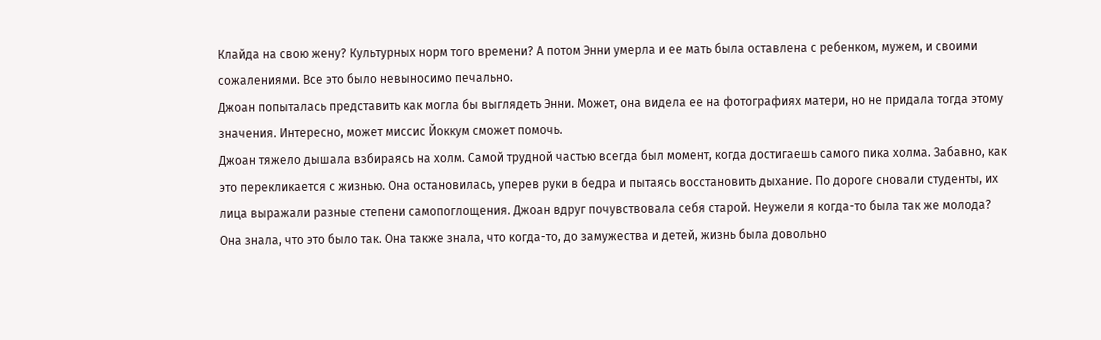Клайда на свою жену? Культурных норм того времени? А потом Энни умерла и ее мать была оставлена с ребенком, мужем, и своими сожалениями. Все это было невыносимо печально.
Джоан попыталась представить как могла бы выглядеть Энни. Может, она видела ее на фотографиях матери, но не придала тогда этому значения. Интересно, может миссис Йоккум сможет помочь.
Джоан тяжело дышала взбираясь на холм. Самой трудной частью всегда был момент, когда достигаешь самого пика холма. Забавно, как это перекликается с жизнью. Она остановилась, уперев руки в бедра и пытаясь восстановить дыхание. По дороге сновали студенты, их лица выражали разные степени самопоглощения. Джоан вдруг почувствовала себя старой. Неужели я когда-то была так же молода? Она знала, что это было так. Она также знала, что когда-то, до замужества и детей, жизнь была довольно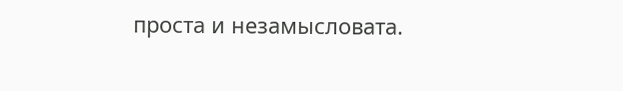проста и незамысловата.